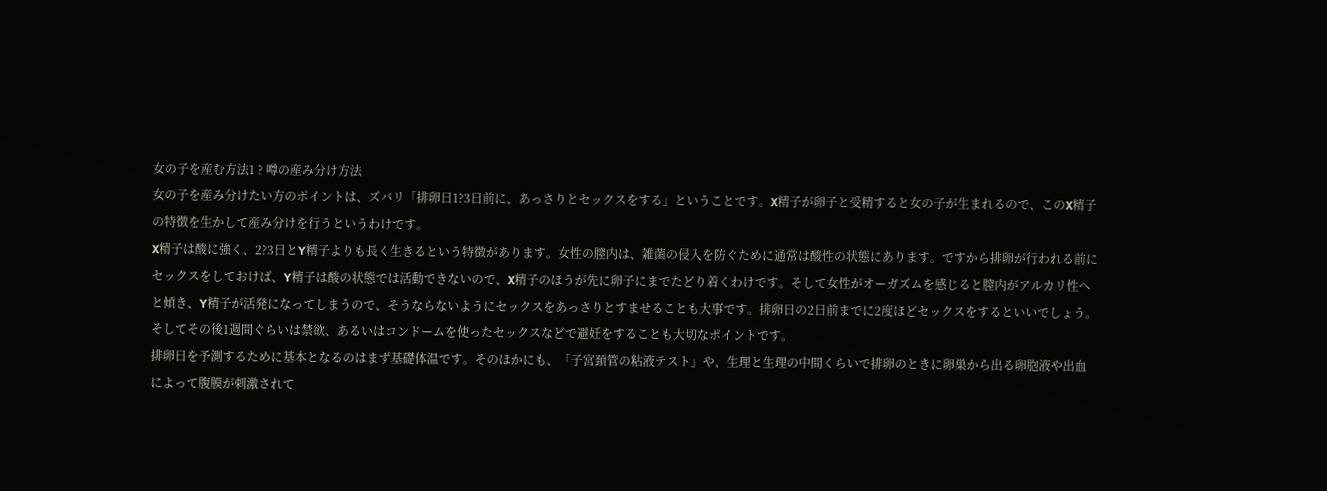女の子を産む方法1 ? 噂の産み分け方法
女の子を産み分けたい方のポイントは、ズバリ「排卵日1?3日前に、あっさりとセックスをする」ということです。X精子が卵子と受精すると女の子が生まれるので、このX精子の特徴を生かして産み分けを行うというわけです。
X精子は酸に強く、2?3日とY精子よりも長く生きるという特徴があります。女性の膣内は、雑菌の侵入を防ぐために通常は酸性の状態にあります。ですから排卵が行われる前にセックスをしておけば、Y精子は酸の状態では活動できないので、X精子のほうが先に卵子にまでたどり着くわけです。そして女性がオーガズムを感じると膣内がアルカリ性へと傾き、Y精子が活発になってしまうので、そうならないようにセックスをあっさりとすませることも大事です。排卵日の2日前までに2度ほどセックスをするといいでしょう。
そしてその後1週間ぐらいは禁欲、あるいはコンドームを使ったセックスなどで避妊をすることも大切なポイントです。
排卵日を予測するために基本となるのはまず基礎体温です。そのほかにも、「子宮頚管の粘液テスト」や、生理と生理の中間くらいで排卵のときに卵巣から出る卵胞液や出血によって腹膜が刺激されて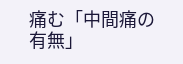痛む「中間痛の有無」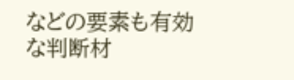などの要素も有効な判断材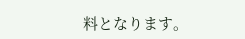料となります。